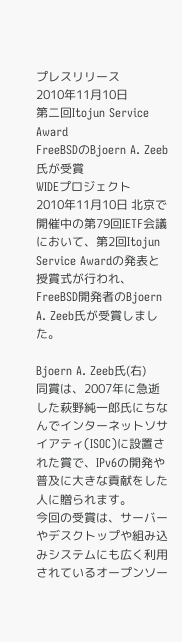プレスリリース
2010年11月10日
第二回Itojun Service Award
FreeBSDのBjoern A. Zeeb氏が受賞
WIDEプロジェクト
2010年11月10日 北京で開催中の第79回IETF会議において、第2回Itojun Service Awardの発表と授賞式が行われ、FreeBSD開発者のBjoern A. Zeeb氏が受賞しました。

Bjoern A. Zeeb氏(右)
同賞は、2007年に急逝した萩野純一郎氏にちなんでインターネットソサイアティ(ISOC)に設置された賞で、IPv6の開発や普及に大きな貢献をした人に贈られます。
今回の受賞は、サーバーやデスクトップや組み込みシステムにも広く利用されているオープンソー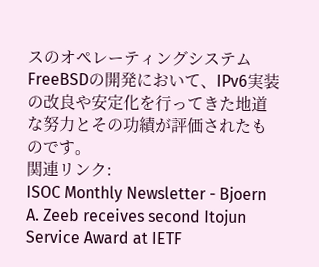スのオペレーティングシステムFreeBSDの開発において、IPv6実装の改良や安定化を行ってきた地道な努力とその功績が評価されたものです。
関連リンク:
ISOC Monthly Newsletter - Bjoern A. Zeeb receives second Itojun Service Award at IETF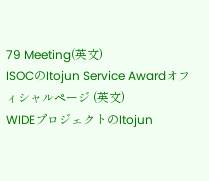79 Meeting(英文)
ISOCのItojun Service Awardオフィシャルページ (英文)
WIDEプロジェクトのItojun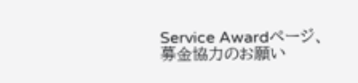Service Awardページ、募金協力のお願い